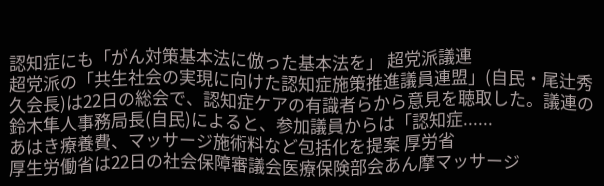認知症にも「がん対策基本法に倣った基本法を」 超党派議連
超党派の「共生社会の実現に向けた認知症施策推進議員連盟」(自民・尾辻秀久会長)は22日の総会で、認知症ケアの有識者らから意見を聴取した。議連の鈴木隼人事務局長(自民)によると、参加議員からは「認知症......
あはき療養費、マッサージ施術料など包括化を提案 厚労省
厚生労働省は22日の社会保障審議会医療保険部会あん摩マッサージ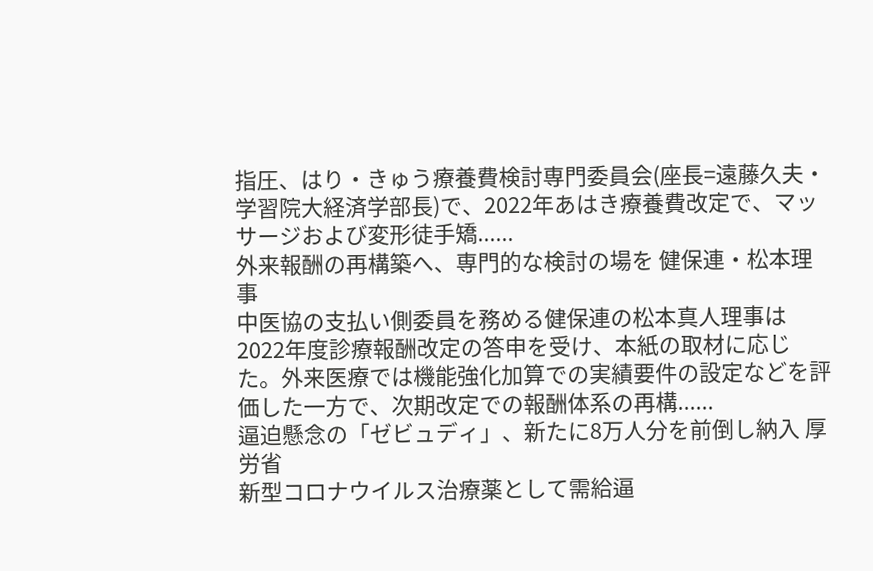指圧、はり・きゅう療養費検討専門委員会(座長=遠藤久夫・学習院大経済学部長)で、2022年あはき療養費改定で、マッサージおよび変形徒手矯......
外来報酬の再構築へ、専門的な検討の場を 健保連・松本理事
中医協の支払い側委員を務める健保連の松本真人理事は2022年度診療報酬改定の答申を受け、本紙の取材に応じた。外来医療では機能強化加算での実績要件の設定などを評価した一方で、次期改定での報酬体系の再構......
逼迫懸念の「ゼビュディ」、新たに8万人分を前倒し納入 厚労省
新型コロナウイルス治療薬として需給逼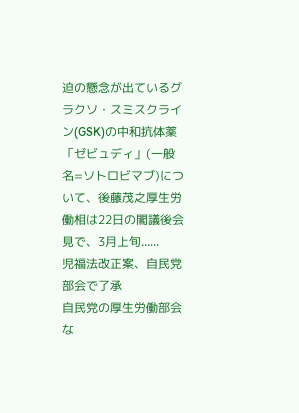迫の懸念が出ているグラクソ・スミスクライン(GSK)の中和抗体薬「ゼビュディ」(一般名=ソトロビマブ)について、後藤茂之厚生労働相は22日の閣議後会見で、3月上旬......
児福法改正案、自民党部会で了承
自民党の厚生労働部会な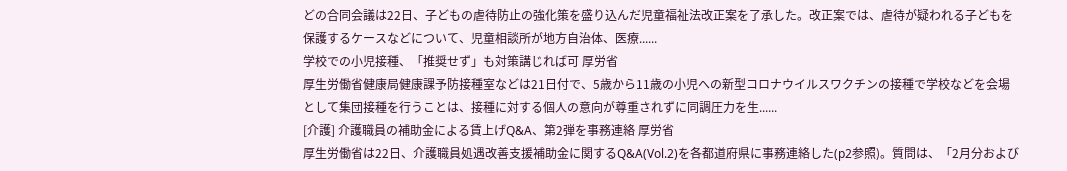どの合同会議は22日、子どもの虐待防止の強化策を盛り込んだ児童福祉法改正案を了承した。改正案では、虐待が疑われる子どもを保護するケースなどについて、児童相談所が地方自治体、医療......
学校での小児接種、「推奨せず」も対策講じれば可 厚労省
厚生労働省健康局健康課予防接種室などは21日付で、5歳から11歳の小児への新型コロナウイルスワクチンの接種で学校などを会場として集団接種を行うことは、接種に対する個人の意向が尊重されずに同調圧力を生......
[介護] 介護職員の補助金による賃上げQ&A、第2弾を事務連絡 厚労省
厚生労働省は22日、介護職員処遇改善支援補助金に関するQ&A(Vol.2)を各都道府県に事務連絡した(p2参照)。質問は、「2月分および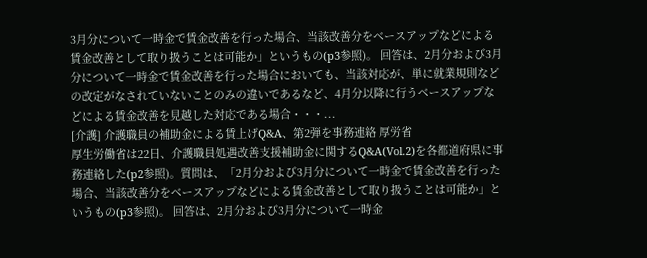3月分について一時金で賃金改善を行った場合、当該改善分をベースアップなどによる賃金改善として取り扱うことは可能か」というもの(p3参照)。 回答は、2月分および3月分について一時金で賃金改善を行った場合においても、当該対応が、単に就業規則などの改定がなされていないことのみの違いであるなど、4月分以降に行うベースアップなどによる賃金改善を見越した対応である場合・・・...
[介護] 介護職員の補助金による賃上げQ&A、第2弾を事務連絡 厚労省
厚生労働省は22日、介護職員処遇改善支援補助金に関するQ&A(Vol.2)を各都道府県に事務連絡した(p2参照)。質問は、「2月分および3月分について一時金で賃金改善を行った場合、当該改善分をベースアップなどによる賃金改善として取り扱うことは可能か」というもの(p3参照)。 回答は、2月分および3月分について一時金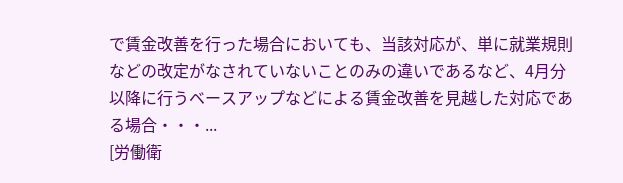で賃金改善を行った場合においても、当該対応が、単に就業規則などの改定がなされていないことのみの違いであるなど、4月分以降に行うベースアップなどによる賃金改善を見越した対応である場合・・・...
[労働衛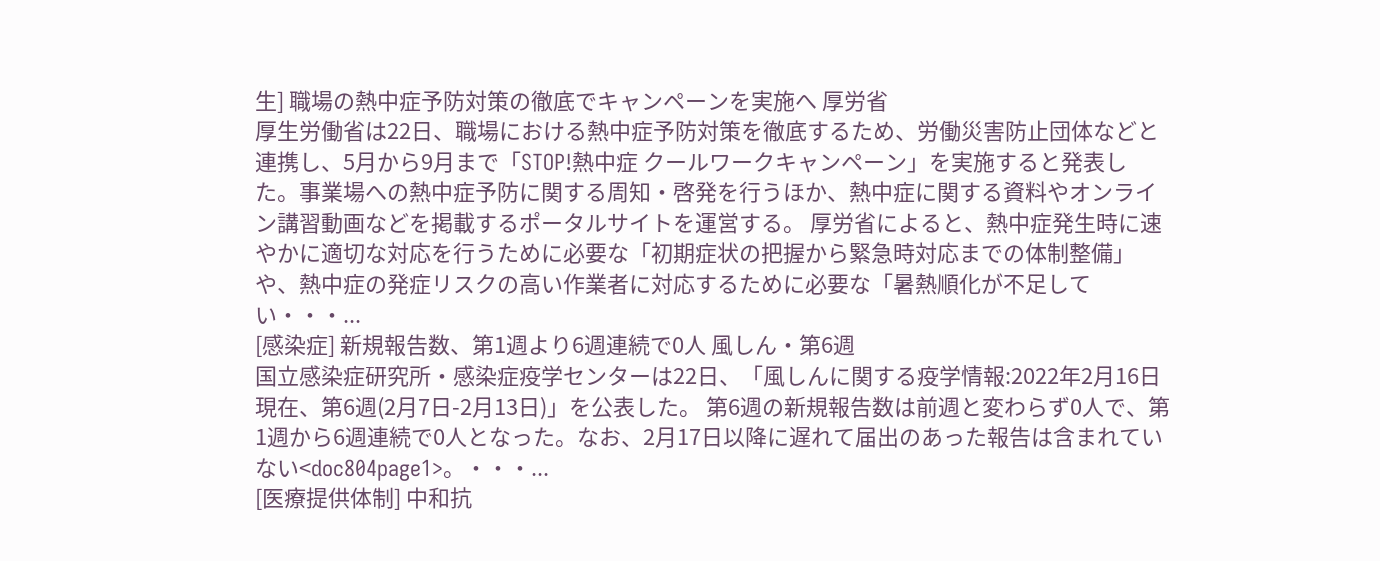生] 職場の熱中症予防対策の徹底でキャンペーンを実施へ 厚労省
厚生労働省は22日、職場における熱中症予防対策を徹底するため、労働災害防止団体などと連携し、5月から9月まで「STOP!熱中症 クールワークキャンペーン」を実施すると発表した。事業場への熱中症予防に関する周知・啓発を行うほか、熱中症に関する資料やオンライン講習動画などを掲載するポータルサイトを運営する。 厚労省によると、熱中症発生時に速やかに適切な対応を行うために必要な「初期症状の把握から緊急時対応までの体制整備」や、熱中症の発症リスクの高い作業者に対応するために必要な「暑熱順化が不足してい・・・...
[感染症] 新規報告数、第1週より6週連続で0人 風しん・第6週
国立感染症研究所・感染症疫学センターは22日、「風しんに関する疫学情報:2022年2月16日現在、第6週(2月7日-2月13日)」を公表した。 第6週の新規報告数は前週と変わらず0人で、第1週から6週連続で0人となった。なお、2月17日以降に遅れて届出のあった報告は含まれていない<doc804page1>。・・・...
[医療提供体制] 中和抗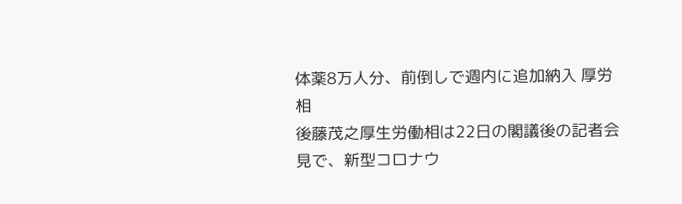体薬8万人分、前倒しで週内に追加納入 厚労相
後藤茂之厚生労働相は22日の閣議後の記者会見で、新型コロナウ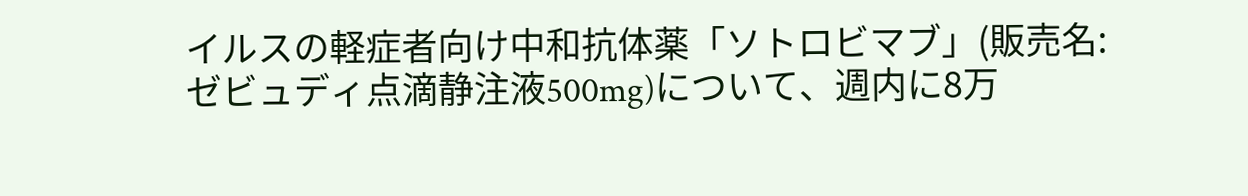イルスの軽症者向け中和抗体薬「ソトロビマブ」(販売名:ゼビュディ点滴静注液500mg)について、週内に8万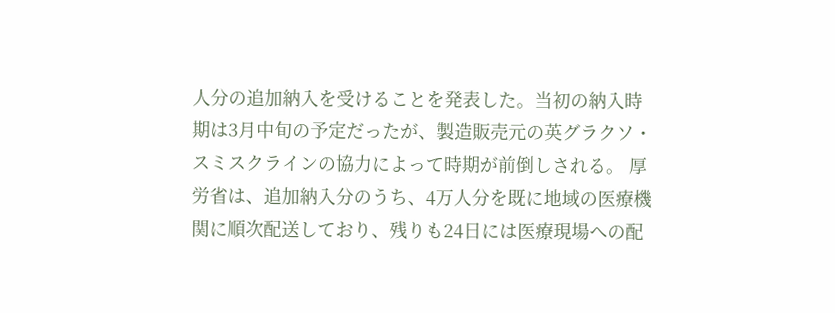人分の追加納入を受けることを発表した。当初の納入時期は3月中旬の予定だったが、製造販売元の英グラクソ・スミスクラインの協力によって時期が前倒しされる。 厚労省は、追加納入分のうち、4万人分を既に地域の医療機関に順次配送しており、残りも24日には医療現場への配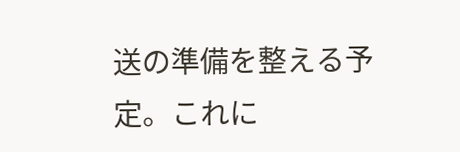送の準備を整える予定。これに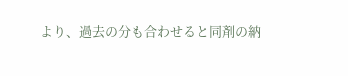より、過去の分も合わせると同剤の納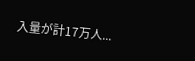入量が計17万人...